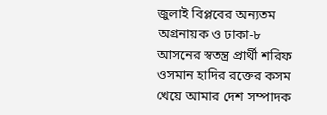জুলাই বিপ্লবের অন্যতম অগ্রনায়ক ও ঢাকা-৮ আসনের স্বতন্ত্র প্রার্থী শরিফ ওসমান হাদির রক্তের কসম খেয়ে আমার দেশ সম্পাদক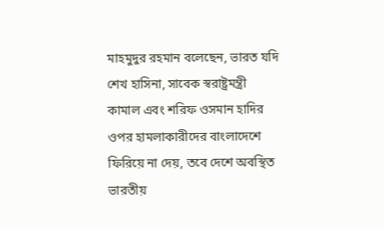মাহমুদুর রহমান বলেছেন, ভারত যদি শেখ হাসিনা, সাবেক স্বরাষ্ট্রমন্ত্রী কামাল এবং শরিফ ওসমান হাদির ওপর হামলাকারীদের বাংলাদেশে ফিরিয়ে না দেয়, তবে দেশে অবস্থিত ভারতীয়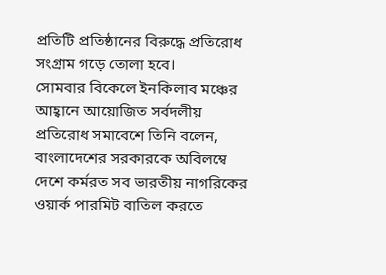প্রতিটি প্রতিষ্ঠানের বিরুদ্ধে প্রতিরোধ সংগ্রাম গড়ে তোলা হবে।
সোমবার বিকেলে ইনকিলাব মঞ্চের আহ্বানে আয়োজিত সর্বদলীয় প্রতিরোধ সমাবেশে তিনি বলেন, বাংলাদেশের সরকারকে অবিলম্বে দেশে কর্মরত সব ভারতীয় নাগরিকের ওয়ার্ক পারমিট বাতিল করতে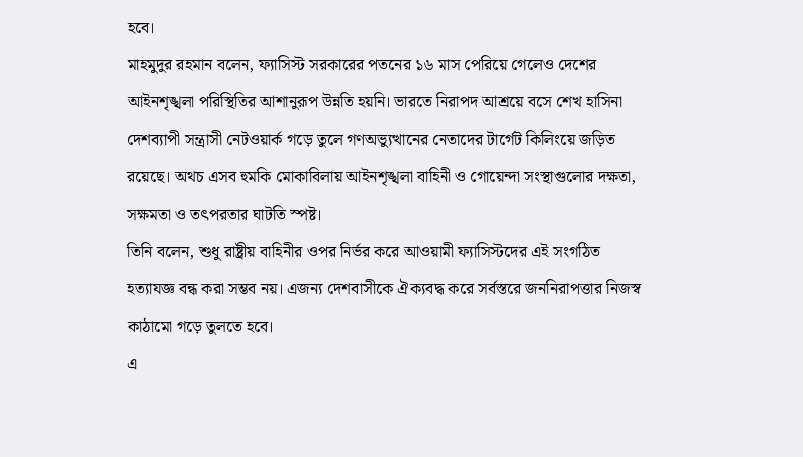হবে।
মাহমুদুর রহমান বলেন, ফ্যাসিস্ট সরকারের পতনের ১৬ মাস পেরিয়ে গেলেও দেশের আইনশৃঙ্খলা পরিস্থিতির আশানুরূপ উন্নতি হয়নি। ভারতে নিরাপদ আশ্রয়ে বসে শেখ হাসিনা দেশব্যাপী সন্ত্রাসী নেটওয়ার্ক গড়ে তুলে গণঅভ্যুত্থানের নেতাদের টার্গেট কিলিংয়ে জড়িত রয়েছে। অথচ এসব হুমকি মোকাবিলায় আইনশৃঙ্খলা বাহিনী ও গোয়েন্দা সংস্থাগুলোর দক্ষতা, সক্ষমতা ও তৎপরতার ঘাটতি স্পষ্ট।
তিনি বলেন, শুধু রাষ্ট্রীয় বাহিনীর ওপর নির্ভর করে আওয়ামী ফ্যাসিস্টদের এই সংগঠিত হত্যাযজ্ঞ বন্ধ করা সম্ভব নয়। এজন্য দেশবাসীকে ঐক্যবদ্ধ করে সর্বস্তরে জননিরাপত্তার নিজস্ব কাঠামো গড়ে তুলতে হবে।
এ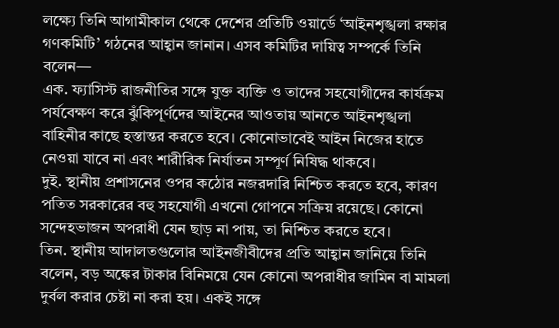লক্ষ্যে তিনি আগামীকাল থেকে দেশের প্রতিটি ওয়ার্ডে ‘আইনশৃঙ্খলা রক্ষার গণকমিটি’ গঠনের আহ্বান জানান। এসব কমিটির দায়িত্ব সম্পর্কে তিনি বলেন—
এক. ফ্যাসিস্ট রাজনীতির সঙ্গে যুক্ত ব্যক্তি ও তাদের সহযোগীদের কার্যক্রম পর্যবেক্ষণ করে ঝুঁকিপূর্ণদের আইনের আওতায় আনতে আইনশৃঙ্খলা বাহিনীর কাছে হস্তান্তর করতে হবে। কোনোভাবেই আইন নিজের হাতে নেওয়া যাবে না এবং শারীরিক নির্যাতন সম্পূর্ণ নিষিদ্ধ থাকবে।
দুই. স্থানীয় প্রশাসনের ওপর কঠোর নজরদারি নিশ্চিত করতে হবে, কারণ পতিত সরকারের বহু সহযোগী এখনো গোপনে সক্রিয় রয়েছে। কোনো সন্দেহভাজন অপরাধী যেন ছাড় না পায়, তা নিশ্চিত করতে হবে।
তিন. স্থানীয় আদালতগুলোর আইনজীবীদের প্রতি আহ্বান জানিয়ে তিনি বলেন, বড় অঙ্কের টাকার বিনিময়ে যেন কোনো অপরাধীর জামিন বা মামলা দুর্বল করার চেষ্টা না করা হয়। একই সঙ্গে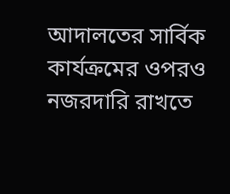আদালতের সার্বিক কার্যক্রমের ওপরও নজরদারি রাখতে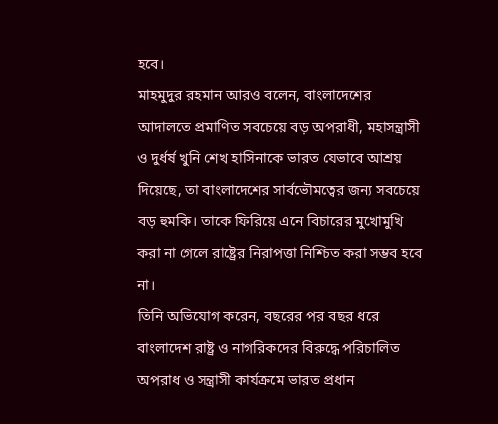হবে।
মাহমুদুর রহমান আরও বলেন, বাংলাদেশের আদালতে প্রমাণিত সবচেয়ে বড় অপরাধী, মহাসন্ত্রাসী ও দুর্ধর্ষ খুনি শেখ হাসিনাকে ভারত যেভাবে আশ্রয় দিয়েছে, তা বাংলাদেশের সার্বভৌমত্বের জন্য সবচেয়ে বড় হুমকি। তাকে ফিরিয়ে এনে বিচারের মুখোমুখি করা না গেলে রাষ্ট্রের নিরাপত্তা নিশ্চিত করা সম্ভব হবে না।
তিনি অভিযোগ করেন, বছরের পর বছর ধরে বাংলাদেশ রাষ্ট্র ও নাগরিকদের বিরুদ্ধে পরিচালিত অপরাধ ও সন্ত্রাসী কার্যক্রমে ভারত প্রধান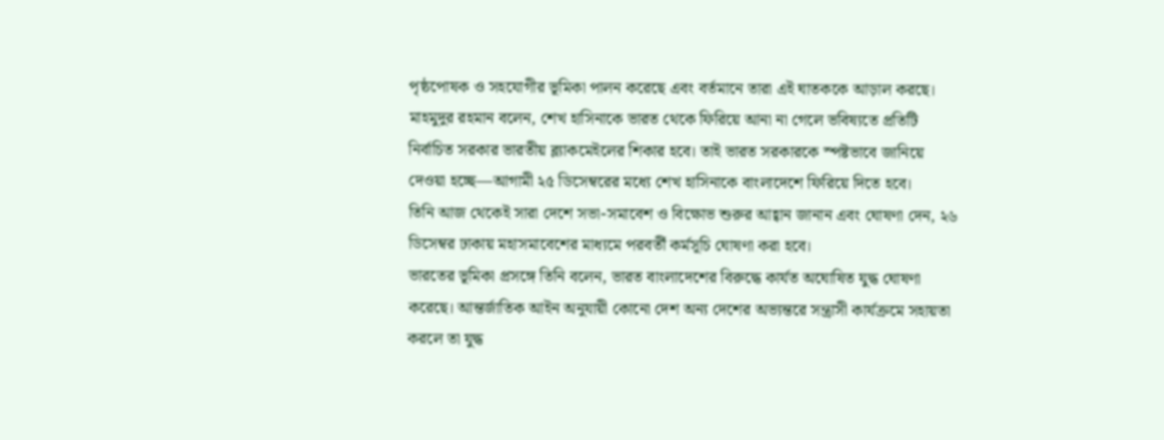পৃষ্ঠপোষক ও সহযোগীর ভূমিকা পালন করেছে এবং বর্তমানে তারা এই ঘাতককে আড়াল করছে।
মাহমুদুর রহমান বলেন, শেখ হাসিনাকে ভারত থেকে ফিরিয়ে আনা না গেলে ভবিষ্যতে প্রতিটি নির্বাচিত সরকার ভারতীয় ব্ল্যাকমেইলের শিকার হবে। তাই ভারত সরকারকে স্পষ্টভাবে জানিয়ে দেওয়া হচ্ছে—আগামী ২৫ ডিসেম্বরের মধ্যে শেখ হাসিনাকে বাংলাদেশে ফিরিয়ে দিতে হবে।
তিনি আজ থেকেই সারা দেশে সভা-সমাবেশ ও বিক্ষোভ শুরুর আহ্বান জানান এবং ঘোষণা দেন, ২৬ ডিসেম্বর ঢাকায় মহাসমাবেশের মাধ্যমে পরবর্তী কর্মসূচি ঘোষণা করা হবে।
ভারতের ভূমিকা প্রসঙ্গে তিনি বলেন, ভারত বাংলাদেশের বিরুদ্ধে কার্যত অঘোষিত যুদ্ধ ঘোষণা করেছে। আন্তর্জাতিক আইন অনুযায়ী কোনো দেশ অন্য দেশের অভ্যন্তরে সন্ত্রাসী কার্যক্রমে সহায়তা করলে তা যুদ্ধ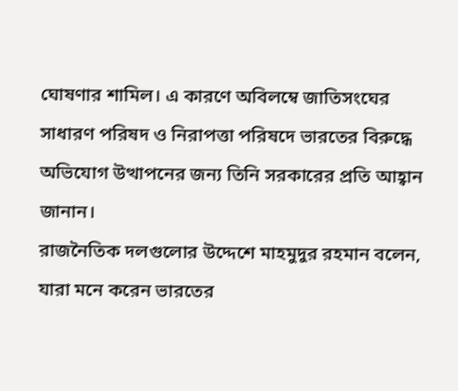ঘোষণার শামিল। এ কারণে অবিলম্বে জাতিসংঘের সাধারণ পরিষদ ও নিরাপত্তা পরিষদে ভারতের বিরুদ্ধে অভিযোগ উত্থাপনের জন্য তিনি সরকারের প্রতি আহ্বান জানান।
রাজনৈতিক দলগুলোর উদ্দেশে মাহমুদুর রহমান বলেন, যারা মনে করেন ভারতের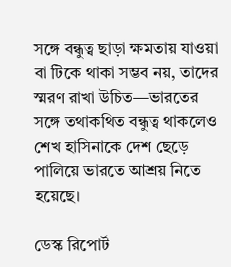সঙ্গে বন্ধুত্ব ছাড়া ক্ষমতায় যাওয়া বা টিকে থাকা সম্ভব নয়, তাদের স্মরণ রাখা উচিত—ভারতের সঙ্গে তথাকথিত বন্ধুত্ব থাকলেও শেখ হাসিনাকে দেশ ছেড়ে পালিয়ে ভারতে আশ্রয় নিতে হয়েছে।

ডেস্ক রিপোর্ট